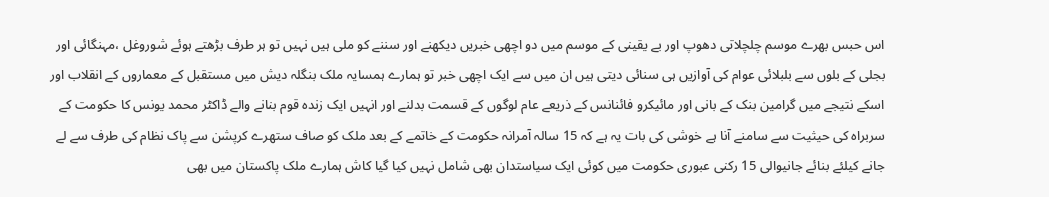اس حبس بھرے موسم چلچلاتی دھوپ اور بے یقینی کے موسم میں دو اچھی خبریں دیکھنے اور سننے کو ملی ہیں نہیں تو ہر طرف بڑھتے ہوئے شوروغل ،مہنگائی اور بجلی کے بلوں سے بلبلائی عوام کی آوازیں ہی سنائی دیتی ہیں ان میں سے ایک اچھی خبر تو ہمارے ہمسایہ ملک بنگلہ دیش میں مستقبل کے معماروں کے انقلاب اور اسکے نتیجے میں گرامین بنک کے بانی اور مائیکرو فائنانس کے ذریعے عام لوگوں کے قسمت بدلنے اور انہیں ایک زندہ قوم بنانے والے ڈاکٹر محمد یونس کا حکومت کے سربراہ کی حیثیت سے سامنے آنا ہے خوشی کی بات یہ ہے کہ 15 سالہ آمرانہ حکومت کے خاتمے کے بعد ملک کو صاف ستھرے کرپشن سے پاک نظام کی طرف سے لے جانے کیلئے بنائے جانیوالی 15 رکنی عبوری حکومت میں کوئی ایک سیاستدان بھی شامل نہیں کیا گیا کاش ہمارے ملک پاکستان میں بھی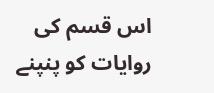اس قسم کی روایات کو پنپنے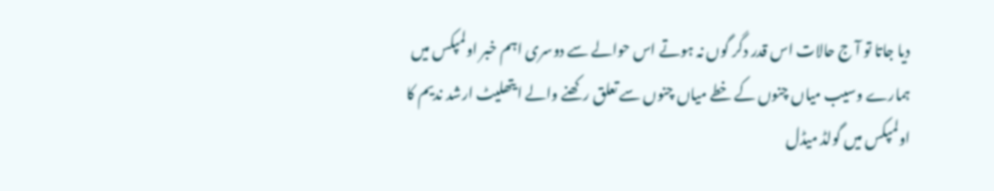دیا جاتا تو آ ج حالات اس قدر دگر گوں نہ ہوتے اس حوالے سے دوسری اہم خبر اولمپکس میں ہمارے وسیب میاں چنوں کے خطے میاں چنوں سے تعلق رکھنے والے ایتھلیٹ ارشد ندیم کا اولمپکس میں گولڈ میڈل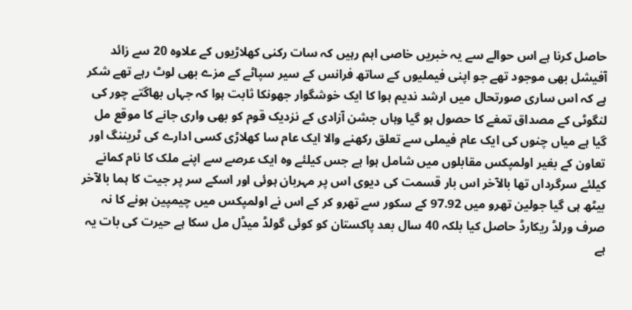حاصل کرنا ہے اس حوالے سے یہ خبریں خاصی اہم رہیں کہ سات رکنی کھلاڑیوں کے علاوہ 20 سے زائد آفیشل بھی موجود تھے جو اپنی فیملیوں کے ساتھ فرانس کے سیر سپاٹے کے مزے بھی لوٹ رہے تھے شکر ہے کہ اس ساری صورتحال میں ارشد ندیم ہوا کا ایک خوشگوار جھونکا ثابت ہوا کہ جہاں بھاگتے چور کی لنگوٹی کے مصداق تمغے کا حصول ہو گیا وہاں جشن آزادی کے نزدیک قوم کو بھی واری جانے کا موقع مل گیا ہے میاں چنوں کی ایک عام فیملی سے تعلق رکھنے والا ایک عام سا کھلاڑی کسی ادارے کی ٹریننگ اور تعاون کے بغیر اولمپکس مقابلوں میں شامل ہوا ہے جس کیلئے وہ ایک عرصے سے اپنے ملک کا نام کمانے کیلئے سرگرداں تھا بالآخر اس بار قسمت کی دیوی اس پر مہربان ہوئی اور اسکے سر پر جیت کا ہما بالآخر بیٹھ ہی گیا جولین تھرو میں 97.92 کے سکور سے تھرو کر کے اس نے اولمپکس میں چیمپین ہونے کا نہ صرف ورلڈ ریکارڈ حاصل کیا بلکہ 40 سال بعد پاکستان کو کوئی گولڈ میڈل مل سکا ہے حیرت کی بات یہ ہے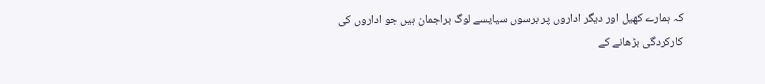کہ ہمارے کھیل اور دیگر اداروں پر برسوں سیایسے لوگ براجمان ہیں جو اداروں کی کارکردگی بڑھانے کے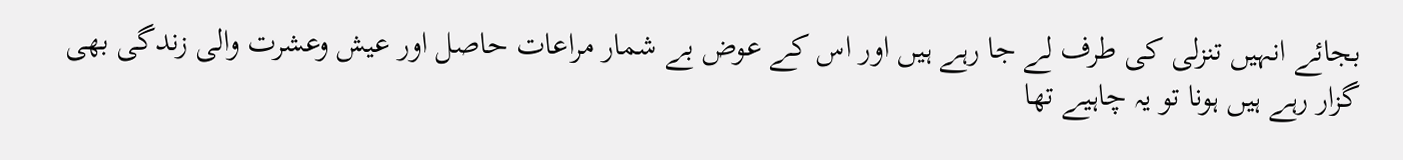بجائے انہیں تنزلی کی طرف لے جا رہے ہیں اور اس کے عوض بے شمار مراعات حاصل اور عیش وعشرت والی زندگی بھی گزار رہے ہیں ہونا تو یہ چاہیے تھا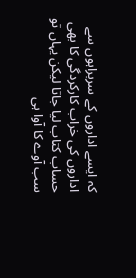کہ ایسے اداروں کے سربراہوں سے اداروں کی خراب کارکردگی کا بھی حساب کتاب لیا جاتا لیکن یہاں تو سب آوے کا آوا ہی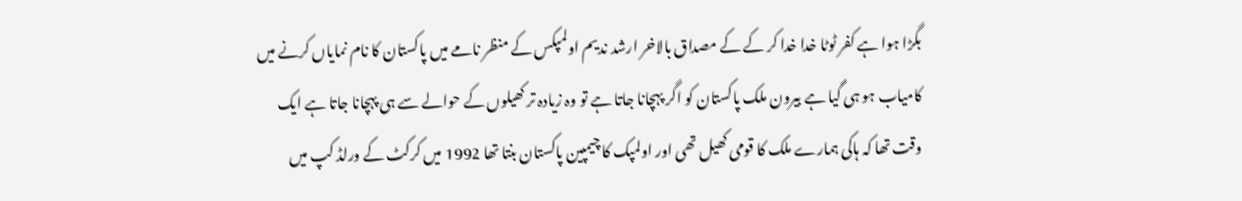بگڑا ہوا ہے کفر ٹوٹا خدا خدا کر کے کے مصداق بالاخر ارشد ندیم اولمپکس کے منظر نامے میں پاکستان کا نام نمایاں کرنے میں کامیاب ہو ہی گیا ہے بیرون ملک پاکستان کو اگر پہچانا جاتا ہے تو وہ زیادہ تر کھیلوں کے حوالے سے ہی پہچانا جاتا ہے ایک وقت تھا کہ ہاکی ہمارے ملک کا قومی کھیل تھی اور اولمپک کا چیمپین پاکستان بنتا تھا 1992 میں کرکٹ کے ورلڈ کپ میں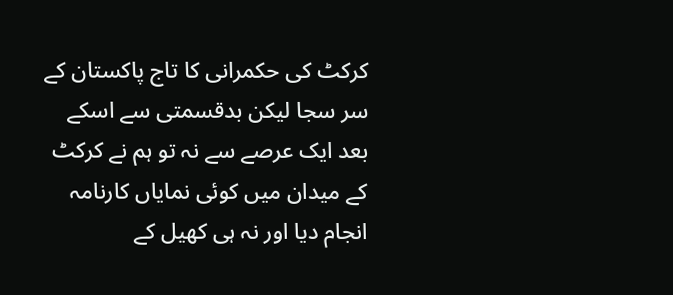کرکٹ کی حکمرانی کا تاج پاکستان کے سر سجا لیکن بدقسمتی سے اسکے بعد ایک عرصے سے نہ تو ہم نے کرکٹ کے میدان میں کوئی نمایاں کارنامہ انجام دیا اور نہ ہی کھیل کے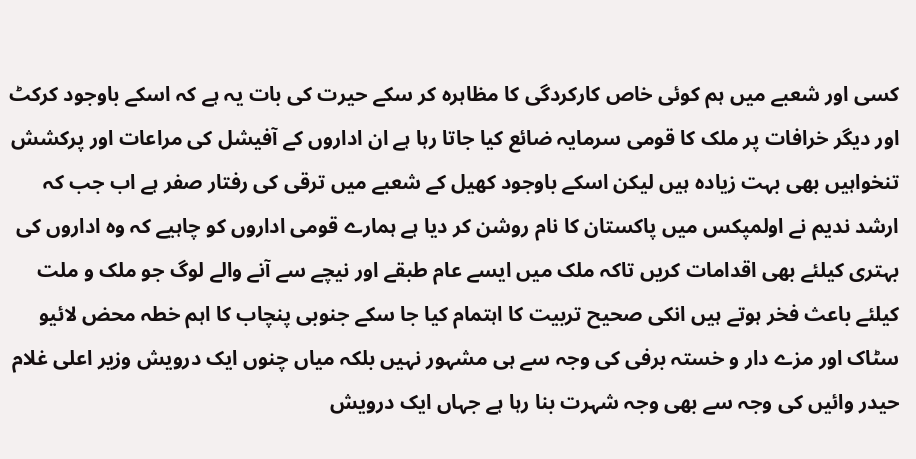کسی اور شعبے میں ہم کوئی خاص کارکردگی کا مظاہرہ کر سکے حیرت کی بات یہ ہے کہ اسکے باوجود کرکٹ اور دیگر خرافات پر ملک کا قومی سرمایہ ضائع کیا جاتا رہا ہے ان اداروں کے آفیشل کی مراعات اور پرکشش تنخواہیں بھی بہت زیادہ ہیں لیکن اسکے باوجود کھیل کے شعبے میں ترقی کی رفتار صفر ہے اب جب کہ ارشد ندیم نے اولمپکس میں پاکستان کا نام روشن کر دیا ہے ہمارے قومی اداروں کو چاہیے کہ وہ اداروں کی بہتری کیلئے بھی اقدامات کریں تاکہ ملک میں ایسے عام طبقے اور نیچے سے آنے والے لوگ جو ملک و ملت کیلئے باعث فخر ہوتے ہیں انکی صحیح تربیت کا اہتمام کیا جا سکے جنوبی پنچاب کا اہم خطہ محض لائیو سٹاک اور مزے دار و خستہ برفی کی وجہ سے ہی مشہور نہیں بلکہ میاں چنوں ایک درویش وزیر اعلی غلام حیدر وائیں کی وجہ سے بھی وجہ شہرت بنا رہا ہے جہاں ایک درویش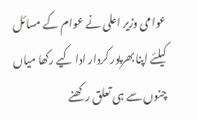عوامی وزیر اعلی نے عوام کے مسائل کیلئے اپنا بھرپور کردار ادا کیے رکھا میاں چنوں سے ہی تعلق رکھنے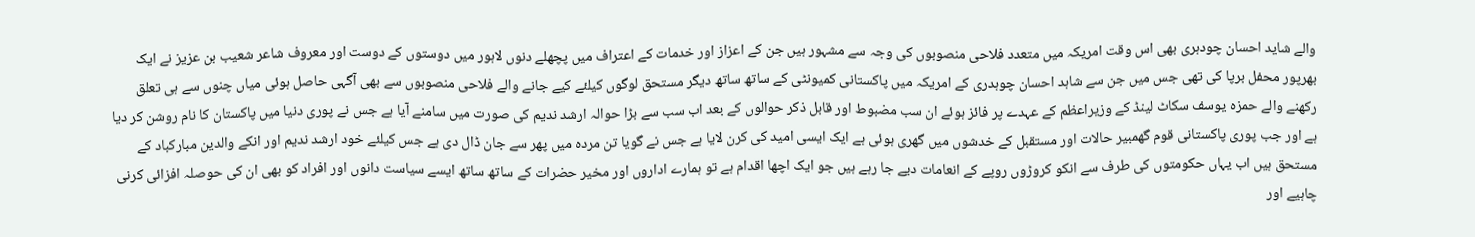والے شاید احسان چودہری بھی اس وقت امریکہ میں متعدد فلاحی منصوبوں کی وجہ سے مشہور ہیں جن کے اعزاز اور خدمات کے اعتراف میں پچھلے دنوں لاہور میں دوستوں کے دوست اور معروف شاعر شعیب بن عزیز نے ایک بھرپور محفل برپا کی تھی جس میں جن سے شاہد احسان چوہدری کے امریکہ میں پاکستانی کمیونٹی کے ساتھ ساتھ دیگر مستحق لوگوں کیلئے کیے جانے والے فلاحی منصوبوں سے بھی آگہی حاصل ہوئی میاں چنوں سے ہی تعلق رکھنے والے حمزہ یوسف سکاٹ لینڈ کے وزیراعظم کے عہدے پر فائز ہوئے ان سب مضبوط اور قابل ذکر حوالوں کے بعد اب سب سے بڑا حوالہ ارشد ندیم کی صورت میں سامنے آیا ہے جس نے پوری دنیا میں پاکستان کا نام روشن کر دیا ہے اور جب پوری پاکستانی قوم گھمبیر حالات اور مستقبل کے خدشوں میں گھری ہوئی ہے ایک ایسی امید کی کرن لایا ہے جس نے گویا تن مردہ میں پھر سے جان ڈال دی ہے جس کیلئے خود ارشد ندیم اور انکے والدین مبارکباد کے مستحق ہیں اب یہاں حکومتوں کی طرف سے انکو کروڑوں روپے کے انعامات دیے جا رہے ہیں جو ایک اچھا اقدام ہے تو ہمارے اداروں اور مخیر حضرات کے ساتھ ساتھ ایسے سیاست دانوں اور افراد کو بھی ان کی حوصلہ افزائی کرنی چاہیے اور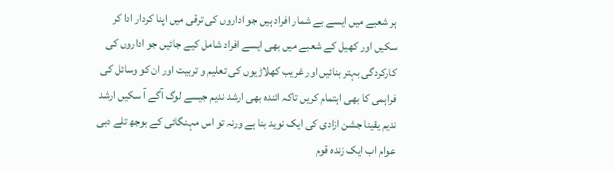ہر شعبے میں ایسے بے شمار افراد ہیں جو اداروں کی ترقی میں اپنا کردار ادا کر سکیں اور کھیل کے شعبے میں بھی ایسے افراد شامل کیے جائیں جو اداروں کی کارکردگی بہتر بنائیں اور غریب کھلاڑیوں کی تعلیم و تربیت اور ان کو وسائل کی فراہمی کا بھی اہتمام کریں تاکہ ائندہ بھی ارشد ندیم جیسے لوگ آگے آ سکیں ارشد ندیم یقینا جشن ازادی کی ایک نوید بنا ہے ورنہ تو اس مہنگائی کے بوجھ تلے دبی عوام اب ایک زندہ قوم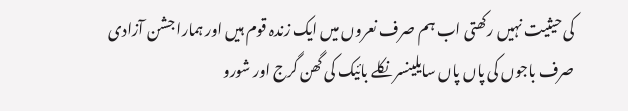کی حیثیت نہیں رکھتی اب ہم صرف نعروں میں ایک زندہ قوم ہیں اور ہمارا جشن آزادی صرف باجوں کی پاں پاں سایلینسر نکلے بائیک کی گھن گرج اور شورو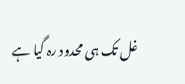غل تک ہی محدود رہ گیا ہے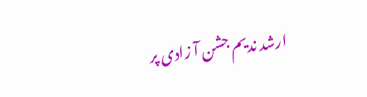ارشد ندیم جشن آ زادی پر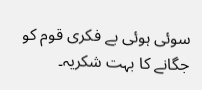سوئی ہوئی بے فکری قوم کو جگانے کا بہت شکریہ۔